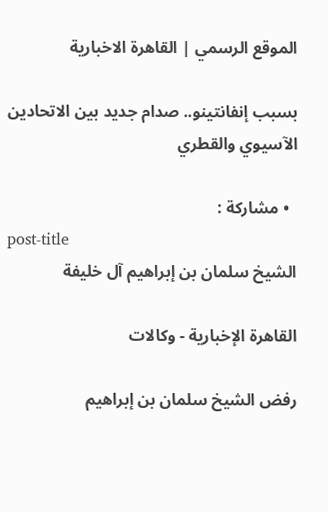الموقع الرسمي | القاهرة الاخبارية

بسبب إنفانتينو.. صدام جديد بين الاتحادين الآسيوي والقطري

  • مشاركة :
post-title
الشيخ سلمان بن إبراهيم آل خليفة

القاهرة الإخبارية - وكالات

رفض الشيخ سلمان بن إبراهيم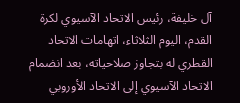آل خليفة، رئيس الاتحاد الآسيوي لكرة القدم، اليوم الثلاثاء، اتهامات الاتحاد القطري له بتجاوز صلاحياته، بعد انضمام الاتحاد الآسيوي إلى الاتحاد الأوروبي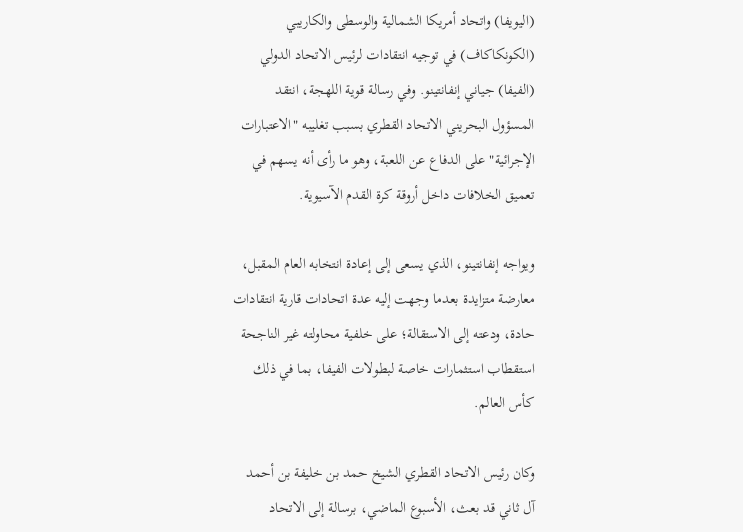(اليويفا) واتحاد أمريكا الشمالية والوسطى والكاريبي (الكونكاكاف) في توجيه انتقادات لرئيس الاتحاد الدولي (الفيفا) جياني إنفانتينو. وفي رسالة قوية اللهجة، انتقد المسؤول البحريني الاتحاد القطري بسبب تغليبه "الاعتبارات الإجرائية" على الدفاع عن اللعبة، وهو ما رأى أنه يسهم في تعميق الخلافات داخل أروقة كرة القدم الآسيوية.

ويواجه إنفانتينو، الذي يسعى إلى إعادة انتخابه العام المقبل، معارضة متزايدة بعدما وجهت إليه عدة اتحادات قارية انتقادات حادة، ودعته إلى الاستقالة؛ على خلفية محاولته غير الناجحة استقطاب استثمارات خاصة لبطولات الفيفا، بما في ذلك كأس العالم.

وكان رئيس الاتحاد القطري الشيخ حمد بن خليفة بن أحمد آل ثاني قد بعث، الأسبوع الماضي، برسالة إلى الاتحاد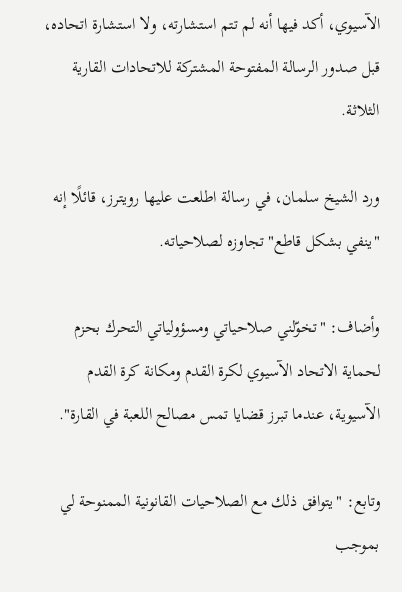الآسيوي، أكد فيها أنه لم تتم استشارته، ولا استشارة اتحاده، قبل صدور الرسالة المفتوحة المشتركة للاتحادات القارية الثلاثة.

ورد الشيخ سلمان، في رسالة اطلعت عليها رويترز، قائلًا إنه "ينفي بشكل قاطع" تجاوزه لصلاحياته.

وأضاف: "تخوّلني صلاحياتي ومسؤولياتي التحرك بحزم لحماية الاتحاد الآسيوي لكرة القدم ومكانة كرة القدم الآسيوية، عندما تبرز قضايا تمس مصالح اللعبة في القارة".

وتابع: "يتوافق ذلك مع الصلاحيات القانونية الممنوحة لي بموجب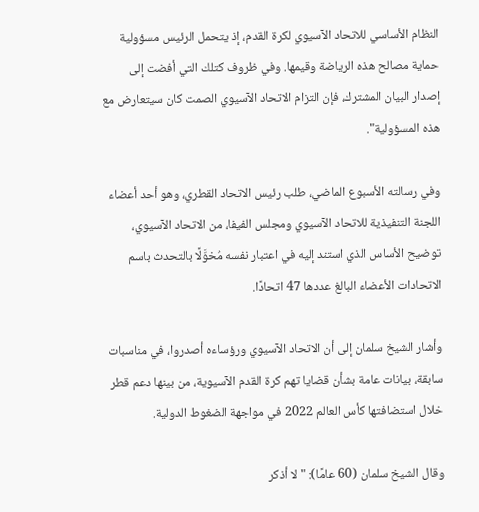النظام الأساسي للاتحاد الآسيوي لكرة القدم، إذ يتحمل الرئيس مسؤولية حماية مصالح هذه الرياضة وقيمها. وفي ظروف كتلك التي أفضت إلى إصدار البيان المشترك، فإن التزام الاتحاد الآسيوي الصمت كان سيتعارض مع هذه المسؤولية".

وفي رسالته الأسبوع الماضي، طلب رئيس الاتحاد القطري، وهو أحد أعضاء اللجنة التنفيذية للاتحاد الآسيوي ومجلس الفيفا، من الاتحاد الآسيوي، توضيح الأساس الذي استند إليه في اعتبار نفسه مُخوَّلًا بالتحدث باسم الاتحادات الأعضاء البالغ عددها 47 اتحادًا.

وأشار الشيخ سلمان إلى أن الاتحاد الآسيوي ورؤساءه أصدروا، في مناسبات سابقة، بيانات عامة بشأن قضايا تهم كرة القدم الآسيوية، من بينها دعم قطر خلال استضافتها كأس العالم 2022 في مواجهة الضغوط الدولية.

وقال الشيخ سلمان (60 عامًا): "لا أذكر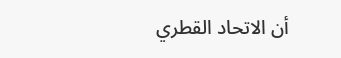أن الاتحاد القطري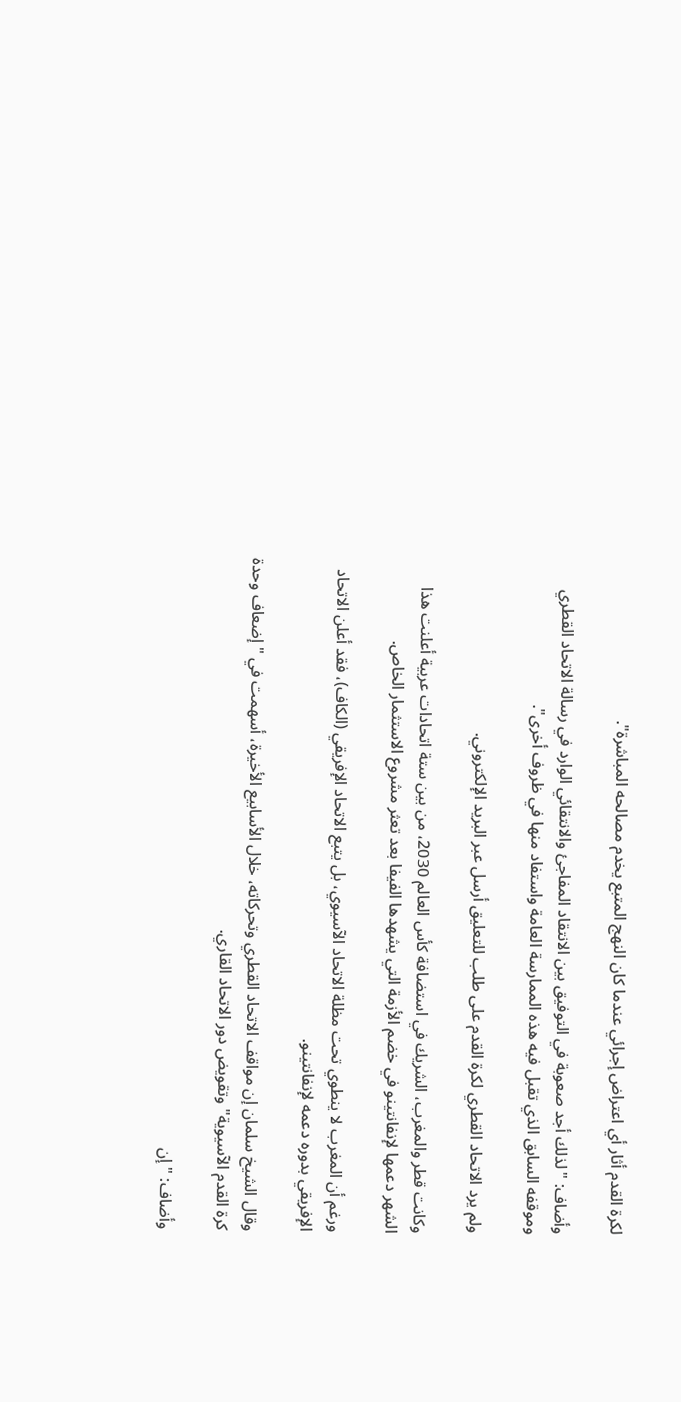لكرة القدم أثار أي اعتراض إجرائي عندما كان النهج المتبع يخدم مصالحه المباشرة".

وأضاف: "لذلك أجد صعوبة في التوفيق بين الانتقاد المفاجئ والانتقائي الوارد في رسالة الاتحاد القطري وموقفه السابق الذي تقبل فيه هذه الممارسة العامة واستفاد منها في ظروف أخرى".

ولم يرد الاتحاد القطري لكرة القدم على طلب للتعليق أرسل عبر البريد الإلكتروني.

وكانت قطر والمغرب، الشريك في استضافة كأس العالم 2030، من بين ستة اتحادات عربية أعلنت هذا الشهر دعمها لإنفانتينو في خضم الأزمة التي يشهدها الفيفا بعد تعثر مشروع الاستثمار الخاص.

ورغم أن المغرب لا ينطوي تحت مظلة الاتحاد الآسيوي، بل يتبع الاتحاد الإفريقي (الكاف)، فقد أعلن الاتحاد الإفريقي بدوره دعمه لإنفانتينو.

وقال الشيخ سلمان إن مواقف الاتحاد القطري وتحركاته، خلال الأسابيع الأخيرة، أسهمت في "إضعاف وحدة كرة القدم الآسيوية" وتقويض دور الاتحاد القاري.

وأضاف: "إن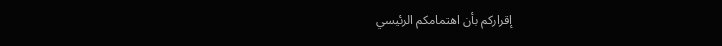إقراركم بأن اهتمامكم الرئيسي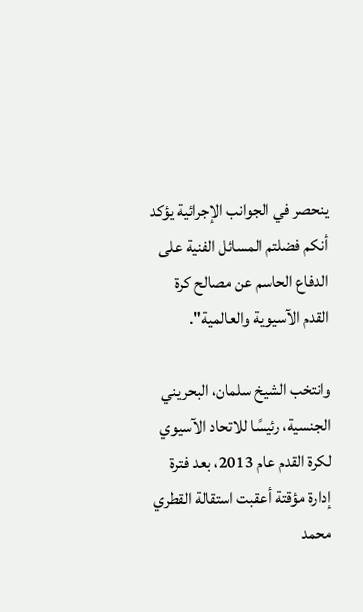ينحصر في الجوانب الإجرائية يؤكد أنكم فضلتم المسائل الفنية على الدفاع الحاسم عن مصالح كرة القدم الآسيوية والعالمية".

وانتخب الشيخ سلمان، البحريني الجنسية، رئيسًا للاتحاد الآسيوي لكرة القدم عام 2013، بعد فترة إدارة مؤقتة أعقبت استقالة القطري محمد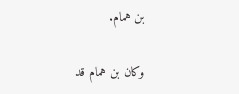بن همام.

وكان بن همام قد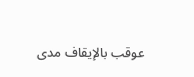عوقب بالإيقاف مدى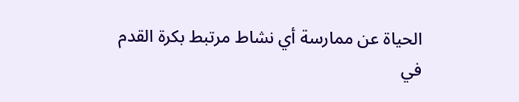الحياة عن ممارسة أي نشاط مرتبط بكرة القدم في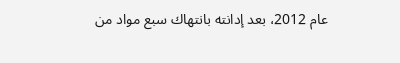عام 2012، بعد إدانته بانتهاك سبع مواد من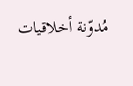مُدوّنة أخلاقيات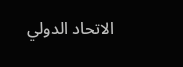الاتحاد الدولي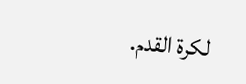لكرة القدم.